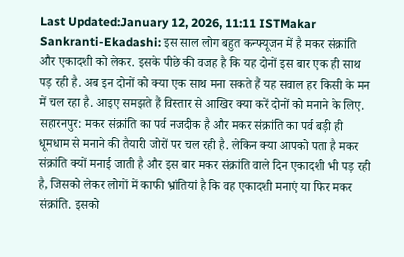Last Updated:January 12, 2026, 11:11 ISTMakar Sankranti-Ekadashi: इस साल लोग बहुत कन्फ्यूजन में है मकर संक्रांति और एकादशी को लेकर. इसके पीछे की वजह है कि यह दोनों इस बार एक ही साथ पड़ रही है. अब इन दोनों को क्या एक साथ मना सकते हैं यह सवाल हर किसी के मन में चल रहा है. आइए समझते हैं विस्तार से आखिर क्या करें दोनों को मनाने के लिए. सहारनपुर: मकर संक्रांति का पर्व नजदीक है और मकर संक्रांति का पर्व बड़ी ही धूमधाम से मनाने की तैयारी जोरों पर चल रही है. लेकिन क्या आपको पता है मकर संक्रांति क्यों मनाई जाती है और इस बार मकर संक्रांति वाले दिन एकादशी भी पड़ रही है, जिसको लेकर लोगों में काफी भ्रांतियां है कि वह एकादशी मनाएं या फिर मकर संक्रांति. इसको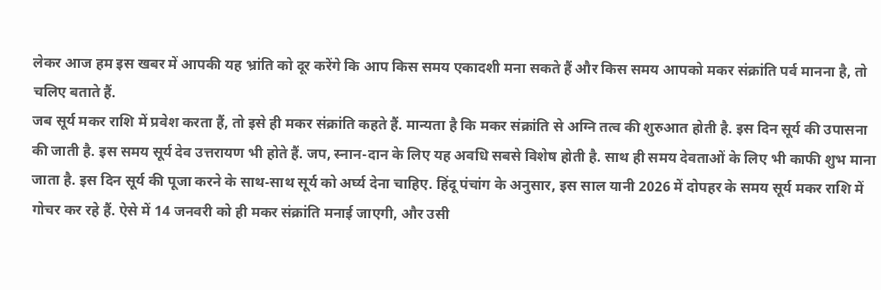लेकर आज हम इस खबर में आपकी यह भ्रांति को दूर करेंगे कि आप किस समय एकादशी मना सकते हैं और किस समय आपको मकर संक्रांति पर्व मानना है, तो चलिए बताते हैं.
जब सूर्य मकर राशि में प्रवेश करता हैं, तो इसे ही मकर संक्रांति कहते हैं. मान्यता है कि मकर संक्रांति से अग्नि तत्व की शुरुआत होती है. इस दिन सूर्य की उपासना की जाती है. इस समय सूर्य देव उत्तरायण भी होते हैं. जप, स्नान-दान के लिए यह अवधि सबसे विशेष होती है. साथ ही समय देवताओं के लिए भी काफी शुभ माना जाता है. इस दिन सूर्य की पूजा करने के साथ-साथ सूर्य को अर्घ्य देना चाहिए. हिंदू पंचांग के अनुसार, इस साल यानी 2026 में दोपहर के समय सूर्य मकर राशि में गोचर कर रहे हैं. ऐसे में 14 जनवरी को ही मकर संक्रांति मनाई जाएगी, और उसी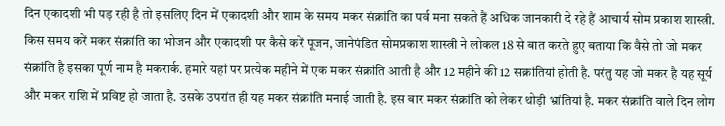दिन एकादशी भी पड़ रही है तो इसलिए दिन में एकादशी और शाम के समय मकर संक्रांति का पर्व मना सकते हैं अधिक जानकारी दे रहे हैं आचार्य सोम प्रकाश शास्त्री.
किस समय करें मकर संक्रांति का भोजन और एकादशी पर कैसे करें पूजन, जानेपंडित सोमप्रकाश शास्त्री ने लोकल 18 से बात करते हुए बताया कि वैसे तो जो मकर संक्रांति है इसका पूर्ण नाम है मकरार्क. हमारे यहां पर प्रत्येक महीने में एक मकर संक्रांति आती है और 12 महीने की 12 सक्रांतियां होती है. परंतु यह जो मकर है यह सूर्य और मकर राशि में प्रविष्ट हो जाता है. उसके उपरांत ही यह मकर संक्रांति मनाई जाती है. इस बार मकर संक्रांति को लेकर थोड़ी भ्रांतियां है. मकर संक्रांति वाले दिन लोग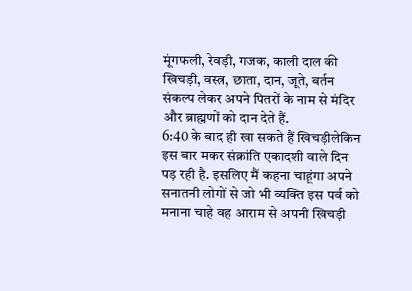मूंगफली, रेवड़ी, गजक, काली दाल की खिचड़ी, वस्त्र, छाता, दान, जूते, बर्तन संकल्प लेकर अपने पितरों के नाम से मंदिर और ब्राह्मणों को दान देते हैं.
6:40 के बाद ही खा सकते हैं खिचड़ीलेकिन इस बार मकर संक्रांति एकादशी वाले दिन पड़ रही है. इसलिए मैं कहना चाहूंगा अपने सनातनी लोगों से जो भी व्यक्ति इस पर्व को मनाना चाहे वह आराम से अपनी खिचड़ी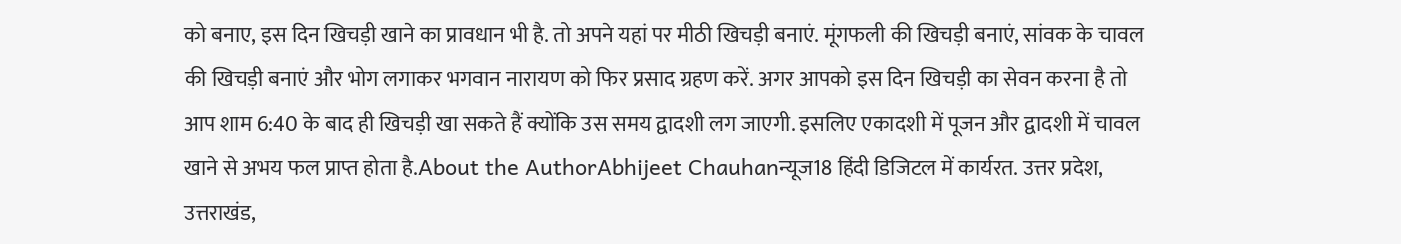को बनाए, इस दिन खिचड़ी खाने का प्रावधान भी है. तो अपने यहां पर मीठी खिचड़ी बनाएं. मूंगफली की खिचड़ी बनाएं, सांवक के चावल की खिचड़ी बनाएं और भोग लगाकर भगवान नारायण को फिर प्रसाद ग्रहण करें. अगर आपको इस दिन खिचड़ी का सेवन करना है तो आप शाम 6:40 के बाद ही खिचड़ी खा सकते हैं क्योंकि उस समय द्वादशी लग जाएगी. इसलिए एकादशी में पूजन और द्वादशी में चावल खाने से अभय फल प्राप्त होता है.About the AuthorAbhijeet Chauhanन्यूज18 हिंदी डिजिटल में कार्यरत. उत्तर प्रदेश, उत्तराखंड,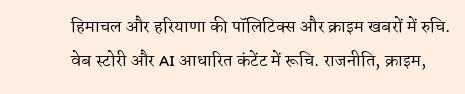हिमाचल और हरियाणा की पॉलिटिक्स और क्राइम खबरों में रुचि. वेब स्टोरी और AI आधारित कंटेंट में रूचि. राजनीति, क्राइम,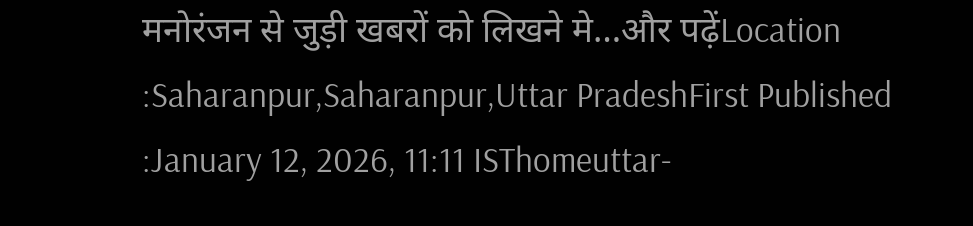मनोरंजन से जुड़ी खबरों को लिखने मे…और पढ़ेंLocation :Saharanpur,Saharanpur,Uttar PradeshFirst Published :January 12, 2026, 11:11 ISThomeuttar-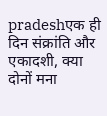pradeshएक ही दिन संक्रांति और एकादशी, क्या दोनों मना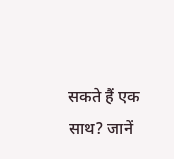सकते हैं एक साथ? जानें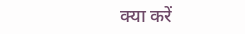क्या करें